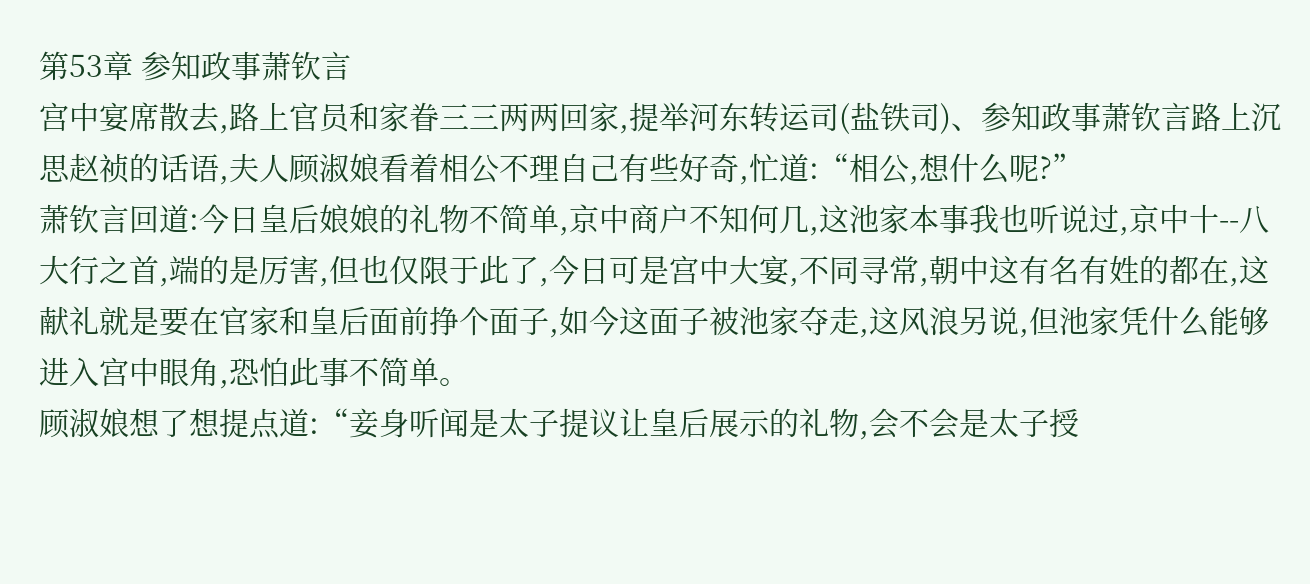第53章 参知政事萧钦言
宫中宴席散去,路上官员和家眷三三两两回家,提举河东转运司(盐铁司)、参知政事萧钦言路上沉思赵祯的话语,夫人顾淑娘看着相公不理自己有些好奇,忙道:“相公,想什么呢?”
萧钦言回道:今日皇后娘娘的礼物不简单,京中商户不知何几,这池家本事我也听说过,京中十--八大行之首,端的是厉害,但也仅限于此了,今日可是宫中大宴,不同寻常,朝中这有名有姓的都在,这献礼就是要在官家和皇后面前挣个面子,如今这面子被池家夺走,这风浪另说,但池家凭什么能够进入宫中眼角,恐怕此事不简单。
顾淑娘想了想提点道:“妾身听闻是太子提议让皇后展示的礼物,会不会是太子授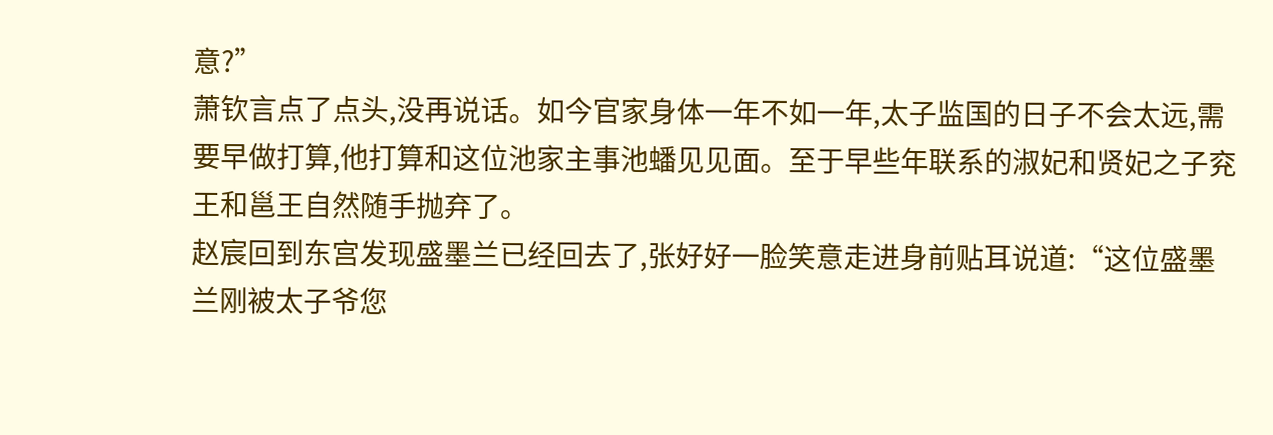意?”
萧钦言点了点头,没再说话。如今官家身体一年不如一年,太子监国的日子不会太远,需要早做打算,他打算和这位池家主事池蟠见见面。至于早些年联系的淑妃和贤妃之子兖王和邕王自然随手抛弃了。
赵宸回到东宫发现盛墨兰已经回去了,张好好一脸笑意走进身前贴耳说道:“这位盛墨兰刚被太子爷您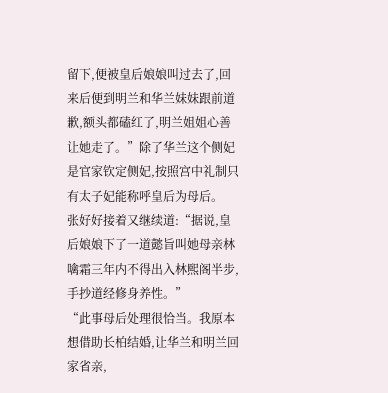留下,便被皇后娘娘叫过去了,回来后便到明兰和华兰妹妹跟前道歉,额头都磕红了,明兰姐姐心善让她走了。”除了华兰这个侧妃是官家钦定侧妃,按照宫中礼制只有太子妃能称呼皇后为母后。
张好好接着又继续道:“据说,皇后娘娘下了一道懿旨叫她母亲林噙霜三年内不得出入林熙阁半步,手抄道经修身养性。”
“此事母后处理很恰当。我原本想借助长柏结婚,让华兰和明兰回家省亲,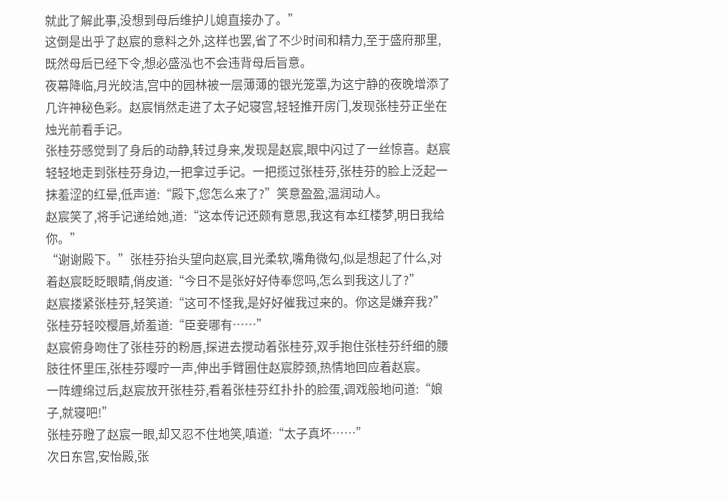就此了解此事,没想到母后维护儿媳直接办了。”
这倒是出乎了赵宸的意料之外,这样也罢,省了不少时间和精力,至于盛府那里,既然母后已经下令,想必盛泓也不会违背母后旨意。
夜幕降临,月光皎洁,宫中的园林被一层薄薄的银光笼罩,为这宁静的夜晚增添了几许神秘色彩。赵宸悄然走进了太子妃寝宫,轻轻推开房门,发现张桂芬正坐在烛光前看手记。
张桂芬感觉到了身后的动静,转过身来,发现是赵宸,眼中闪过了一丝惊喜。赵宸轻轻地走到张桂芬身边,一把拿过手记。一把揽过张桂芬,张桂芬的脸上泛起一抹羞涩的红晕,低声道:“殿下,您怎么来了?”笑意盈盈,温润动人。
赵宸笑了,将手记递给她,道:“这本传记还颇有意思,我这有本红楼梦,明日我给你。”
“谢谢殿下。”张桂芬抬头望向赵宸,目光柔软,嘴角微勾,似是想起了什么,对着赵宸眨眨眼睛,俏皮道:“今日不是张好好侍奉您吗,怎么到我这儿了?”
赵宸搂紧张桂芬,轻笑道:“这可不怪我,是好好催我过来的。你这是嫌弃我?”
张桂芬轻咬樱唇,娇羞道:“臣妾哪有……”
赵宸俯身吻住了张桂芬的粉唇,探进去搅动着张桂芬,双手抱住张桂芬纤细的腰肢往怀里压,张桂芬嘤咛一声,伸出手臂圈住赵宸脖颈,热情地回应着赵宸。
一阵缠绵过后,赵宸放开张桂芬,看着张桂芬红扑扑的脸蛋,调戏般地问道:“娘子,就寝吧!”
张桂芬瞪了赵宸一眼,却又忍不住地笑,嗔道:“太子真坏……”
次日东宫,安怡殿,张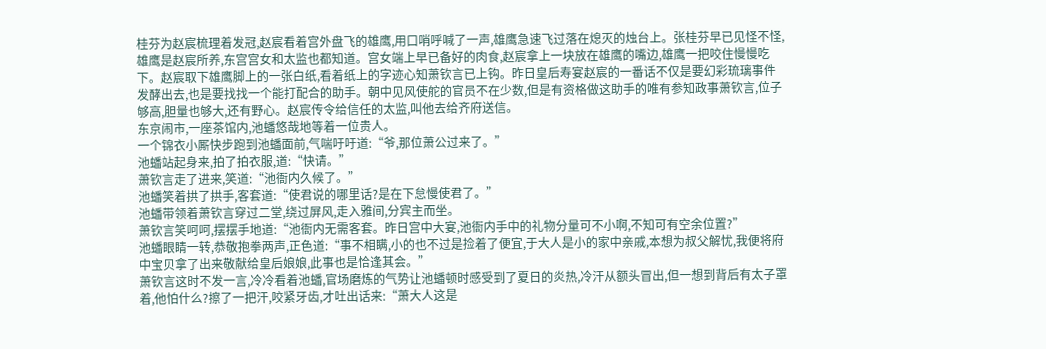桂芬为赵宸梳理着发冠,赵宸看着宫外盘飞的雄鹰,用口哨呼喊了一声,雄鹰急速飞过落在熄灭的烛台上。张桂芬早已见怪不怪,雄鹰是赵宸所养,东宫宫女和太监也都知道。宫女端上早已备好的肉食,赵宸拿上一块放在雄鹰的嘴边,雄鹰一把咬住慢慢吃下。赵宸取下雄鹰脚上的一张白纸,看着纸上的字迹心知萧钦言已上钩。昨日皇后寿宴赵宸的一番话不仅是要幻彩琉璃事件发酵出去,也是要找找一个能打配合的助手。朝中见风使舵的官员不在少数,但是有资格做这助手的唯有参知政事萧钦言,位子够高,胆量也够大,还有野心。赵宸传令给信任的太监,叫他去给齐府送信。
东京闹市,一座茶馆内,池蟠悠哉地等着一位贵人。
一个锦衣小厮快步跑到池蟠面前,气喘吁吁道:“爷,那位萧公过来了。”
池蟠站起身来,拍了拍衣服,道:“快请。”
萧钦言走了进来,笑道:“池衙内久候了。”
池蟠笑着拱了拱手,客套道:“使君说的哪里话?是在下怠慢使君了。”
池蟠带领着萧钦言穿过二堂,绕过屏风,走入雅间,分宾主而坐。
萧钦言笑呵呵,摆摆手地道:“池衙内无需客套。昨日宫中大宴,池衙内手中的礼物分量可不小啊,不知可有空余位置?”
池蟠眼睛一转,恭敬抱拳两声,正色道:“事不相瞒,小的也不过是捡着了便宜,于大人是小的家中亲戚,本想为叔父解忧,我便将府中宝贝拿了出来敬献给皇后娘娘,此事也是恰逢其会。”
萧钦言这时不发一言,冷冷看着池蟠,官场磨炼的气势让池蟠顿时感受到了夏日的炎热,冷汗从额头冒出,但一想到背后有太子罩着,他怕什么?擦了一把汗,咬紧牙齿,才吐出话来:“萧大人这是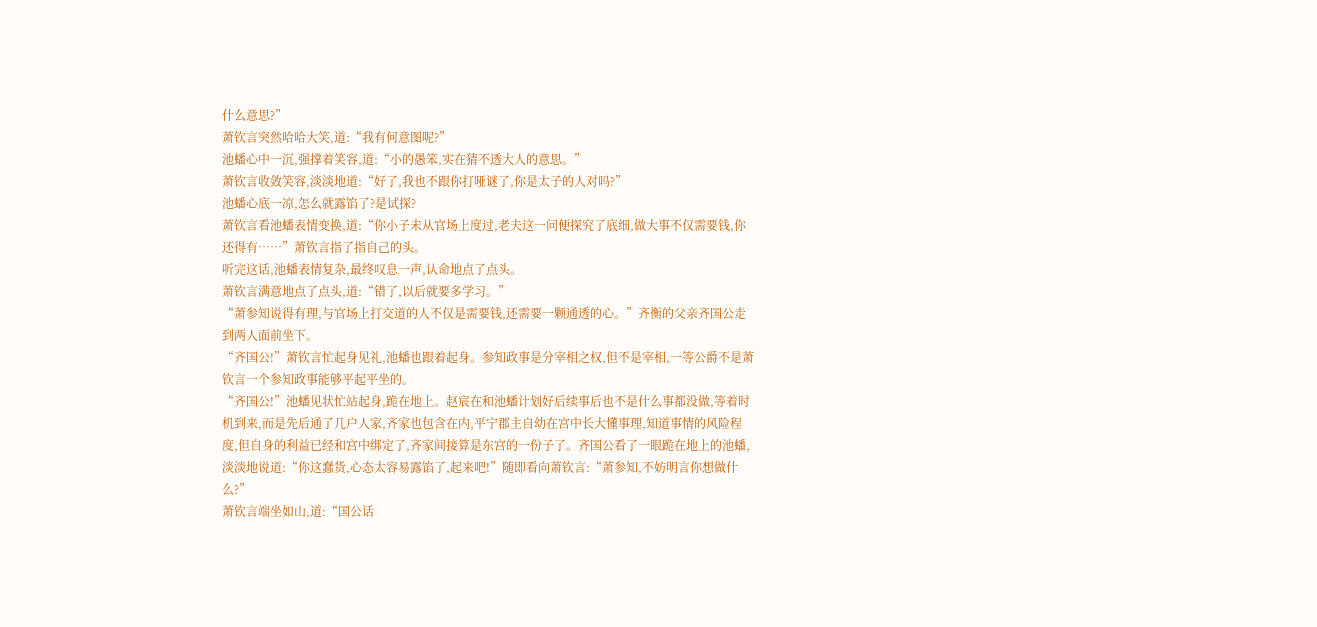什么意思?”
萧钦言突然哈哈大笑,道:“我有何意图呢?”
池蟠心中一沉,强撑着笑容,道:“小的愚笨,实在猜不透大人的意思。”
萧钦言收敛笑容,淡淡地道:“好了,我也不跟你打哑谜了,你是太子的人对吗?”
池蟠心底一凉,怎么就露馅了?是试探?
萧钦言看池蟠表情变换,道:“你小子未从官场上度过,老夫这一问便探究了底细,做大事不仅需要钱,你还得有……”萧钦言指了指自己的头。
听完这话,池蟠表情复杂,最终叹息一声,认命地点了点头。
萧钦言满意地点了点头,道:“错了,以后就要多学习。”
“萧参知说得有理,与官场上打交道的人不仅是需要钱,还需要一颗通透的心。”齐衡的父亲齐国公走到两人面前坐下。
“齐国公!”萧钦言忙起身见礼,池蟠也跟着起身。参知政事是分宰相之权,但不是宰相,一等公爵不是萧钦言一个参知政事能够平起平坐的。
“齐国公!”池蟠见状忙站起身,跪在地上。赵宸在和池蟠计划好后续事后也不是什么事都没做,等着时机到来,而是先后通了几户人家,齐家也包含在内,平宁郡主自幼在宫中长大懂事理,知道事情的风险程度,但自身的利益已经和宫中绑定了,齐家间接算是东宫的一份子了。齐国公看了一眼跪在地上的池蟠,淡淡地说道:“你这蠢货,心态太容易露馅了,起来吧!”随即看向萧钦言:“萧参知,不妨明言你想做什么?”
萧钦言端坐如山,道:“国公话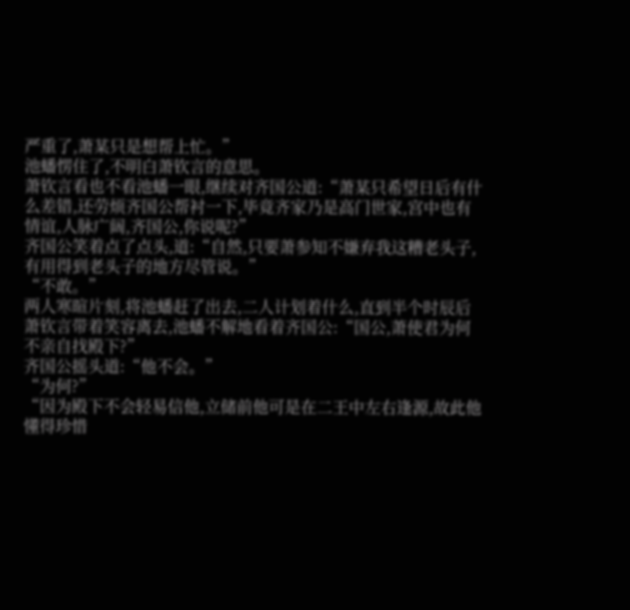严重了,萧某只是想帮上忙。”
池蟠愣住了,不明白萧钦言的意思。
萧钦言看也不看池蟠一眼,继续对齐国公道:“萧某只希望日后有什么差错,还劳烦齐国公帮衬一下,毕竟齐家乃是高门世家,宫中也有情谊,人脉广阔,齐国公,你说呢?”
齐国公笑着点了点头,道:“自然,只要萧参知不嫌弃我这糟老头子,有用得到老头子的地方尽管说。”
“不敢。”
两人寒暄片刻,将池蟠赶了出去,二人计划着什么,直到半个时辰后萧钦言带着笑容离去,池蟠不解地看着齐国公:“国公,萧使君为何不亲自找殿下?”
齐国公摇头道:“他不会。”
“为何?”
“因为殿下不会轻易信他,立储前他可是在二王中左右逢源,故此他懂得珍惜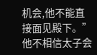机会,他不能直接面见殿下。”
他不相信太子会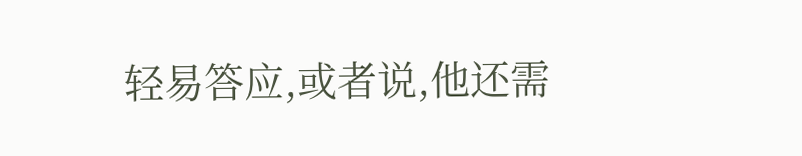轻易答应,或者说,他还需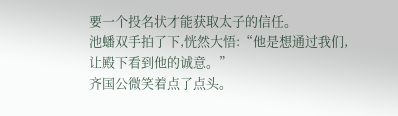要一个投名状才能获取太子的信任。
池蟠双手拍了下,恍然大悟:“他是想通过我们,让殿下看到他的诚意。”
齐国公微笑着点了点头。